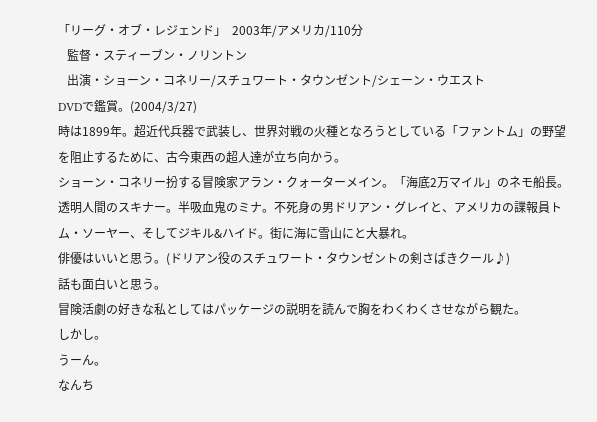「リーグ・オブ・レジェンド」  2003年/アメリカ/110分
   監督・スティーブン・ノリントン
   出演・ショーン・コネリー/スチュワート・タウンゼント/シェーン・ウエスト
DVDで鑑賞。(2004/3/27)
時は1899年。超近代兵器で武装し、世界対戦の火種となろうとしている「ファントム」の野望を阻止するために、古今東西の超人達が立ち向かう。
ショーン・コネリー扮する冒険家アラン・クォーターメイン。「海底2万マイル」のネモ船長。透明人間のスキナー。半吸血鬼のミナ。不死身の男ドリアン・グレイと、アメリカの諜報員トム・ソーヤー、そしてジキル&ハイド。街に海に雪山にと大暴れ。
俳優はいいと思う。(ドリアン役のスチュワート・タウンゼントの剣さばきクール♪)
話も面白いと思う。
冒険活劇の好きな私としてはパッケージの説明を読んで胸をわくわくさせながら観た。
しかし。
うーん。
なんち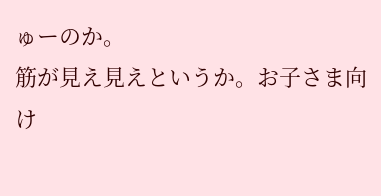ゅーのか。
筋が見え見えというか。お子さま向け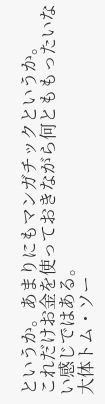というか。あまりにもマンガチックというか。
これだけお金を使っておきながら何とももったいない感じではある。
大体トム・ソー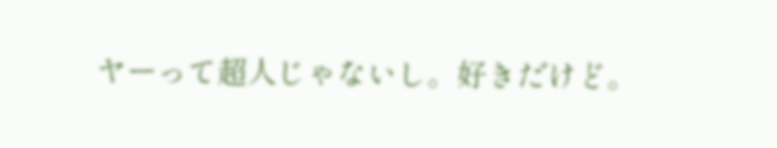ヤーって超人じゃないし。好きだけど。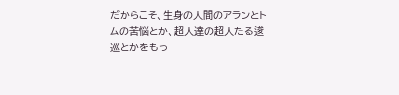だからこそ、生身の人間のアランとトムの苦悩とか、超人達の超人たる逡巡とかをもっ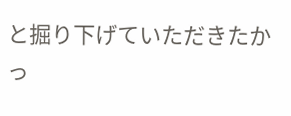と掘り下げていただきたかっ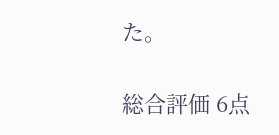た。

総合評価 6点